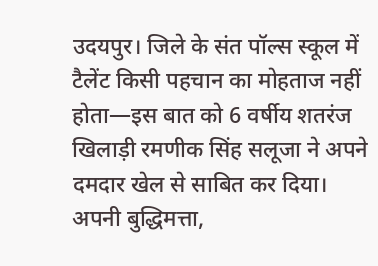उदयपुर। जिले के संत पॉल्स स्कूल में टैलेंट किसी पहचान का मोहताज नहीं होता—इस बात को 6 वर्षीय शतरंज खिलाड़ी रमणीक सिंह सलूजा ने अपने दमदार खेल से साबित कर दिया। अपनी बुद्धिमत्ता,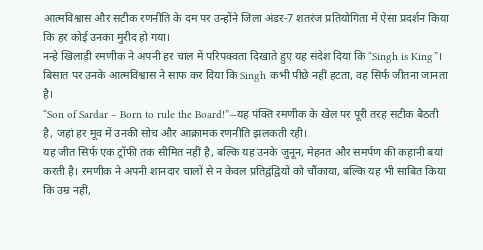आत्मविश्वास और सटीक रणनीति के दम पर उन्होंने जिला अंडर-7 शतरंज प्रतियोगिता में ऐसा प्रदर्शन किया कि हर कोई उनका मुरीद हो गया।
नन्हे खिलाड़ी रमणीक ने अपनी हर चाल में परिपक्वता दिखाते हुए यह संदेश दिया कि “Singh is King”। बिसात पर उनके आत्मविश्वास ने साफ कर दिया कि Singh कभी पीछे नहीं हटता, वह सिर्फ जीतना जानता है।
“Son of Sardar – Born to rule the Board!”—यह पंक्ति रमणीक के खेल पर पूरी तरह सटीक बैठती है, जहां हर मूव में उनकी सोच और आक्रामक रणनीति झलकती रही।
यह जीत सिर्फ एक ट्रॉफी तक सीमित नहीं है, बल्कि यह उनके जुनून, मेहनत और समर्पण की कहानी बयां करती है। रमणीक ने अपनी शानदार चालों से न केवल प्रतिद्वंद्वियों को चौंकाया, बल्कि यह भी साबित किया कि उम्र नहीं,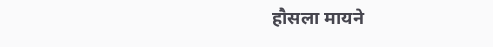हौसला मायने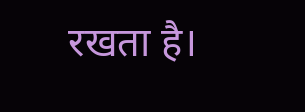रखता है।